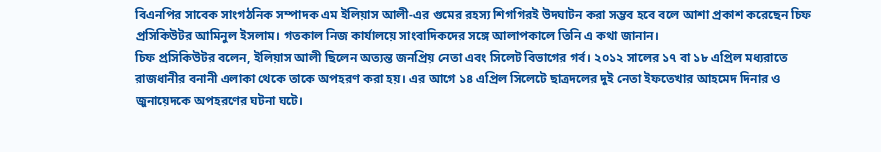বিএনপির সাবেক সাংগঠনিক সম্পাদক এম ইলিয়াস আলী-এর গুমের রহস্য শিগগিরই উদঘাটন করা সম্ভব হবে বলে আশা প্রকাশ করেছেন চিফ প্রসিকিউটর আমিনুল ইসলাম। গতকাল নিজ কার্যালয়ে সাংবাদিকদের সঙ্গে আলাপকালে তিনি এ কথা জানান।
চিফ প্রসিকিউটর বলেন, ইলিয়াস আলী ছিলেন অত্যন্ত জনপ্রিয় নেতা এবং সিলেট বিভাগের গর্ব। ২০১২ সালের ১৭ বা ১৮ এপ্রিল মধ্যরাতে রাজধানীর বনানী এলাকা থেকে তাকে অপহরণ করা হয়। এর আগে ১৪ এপ্রিল সিলেটে ছাত্রদলের দুই নেতা ইফতেখার আহমেদ দিনার ও জুনায়েদকে অপহরণের ঘটনা ঘটে।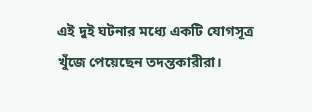এই দুই ঘটনার মধ্যে একটি যোগসূত্র খুঁজে পেয়েছেন তদন্তকারীরা।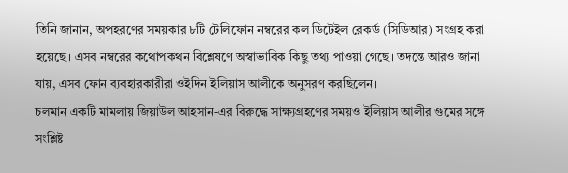তিনি জানান, অপহরণের সময়কার ৮টি টেলিফোন নম্বরের কল ডিটেইল রেকর্ড (সিডিআর) সংগ্রহ করা হয়েছে। এসব নম্বরের কথোপকথন বিশ্লেষণে অস্বাভাবিক কিছু তথ্য পাওয়া গেছে। তদন্তে আরও জানা যায়, এসব ফোন ব্যবহারকারীরা ওইদিন ইলিয়াস আলীকে অনুসরণ করছিলেন।
চলমান একটি মামলায় জিয়াউল আহসান-এর বিরুদ্ধে সাক্ষ্যগ্রহণের সময়ও ইলিয়াস আলীর গুমের সঙ্গে সংশ্লিষ্ট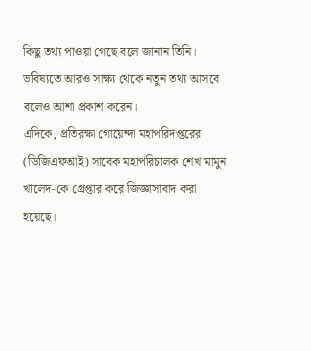কিছু তথ্য পাওয়া গেছে বলে জানান তিনি। ভবিষ্যতে আরও সাক্ষ্য থেকে নতুন তথ্য আসবে বলেও আশা প্রকাশ করেন।
এদিকে, প্রতিরক্ষা গোয়েন্দা মহাপরিদপ্তরের (ডিজিএফআই) সাবেক মহাপরিচালক শেখ মামুন খালেদ-কে গ্রেপ্তার করে জিজ্ঞাসাবাদ করা হয়েছে।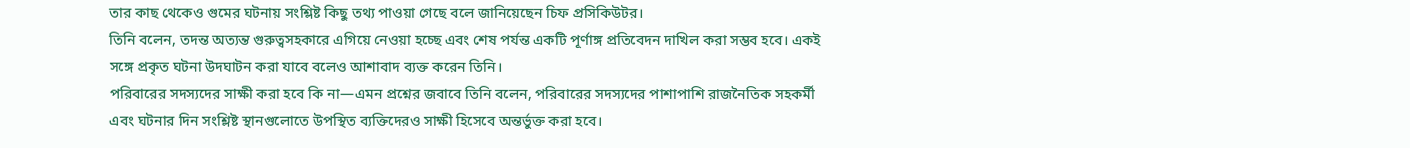তার কাছ থেকেও গুমের ঘটনায় সংশ্লিষ্ট কিছু তথ্য পাওয়া গেছে বলে জানিয়েছেন চিফ প্রসিকিউটর।
তিনি বলেন, তদন্ত অত্যন্ত গুরুত্বসহকারে এগিয়ে নেওয়া হচ্ছে এবং শেষ পর্যন্ত একটি পূর্ণাঙ্গ প্রতিবেদন দাখিল করা সম্ভব হবে। একই সঙ্গে প্রকৃত ঘটনা উদঘাটন করা যাবে বলেও আশাবাদ ব্যক্ত করেন তিনি।
পরিবারের সদস্যদের সাক্ষী করা হবে কি না—এমন প্রশ্নের জবাবে তিনি বলেন, পরিবারের সদস্যদের পাশাপাশি রাজনৈতিক সহকর্মী এবং ঘটনার দিন সংশ্লিষ্ট স্থানগুলোতে উপস্থিত ব্যক্তিদেরও সাক্ষী হিসেবে অন্তর্ভুক্ত করা হবে।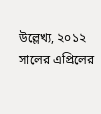উল্লেখ্য, ২০১২ সালের এপ্রিলের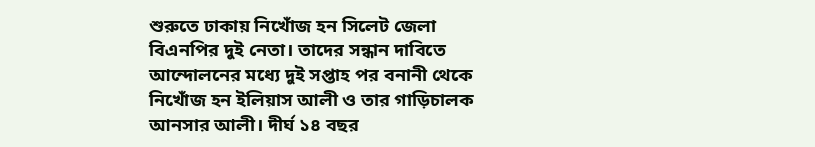শুরুতে ঢাকায় নিখোঁজ হন সিলেট জেলা বিএনপির দুই নেতা। তাদের সন্ধান দাবিতে আন্দোলনের মধ্যে দুই সপ্তাহ পর বনানী থেকে নিখোঁজ হন ইলিয়াস আলী ও তার গাড়িচালক আনসার আলী। দীর্ঘ ১৪ বছর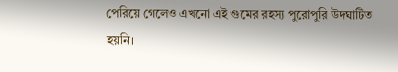পেরিয়ে গেলেও এখনো এই গুমের রহস্য পুরোপুরি উদঘাটিত হয়নি।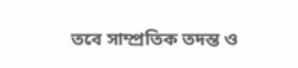তবে সাম্প্রতিক তদন্ত ও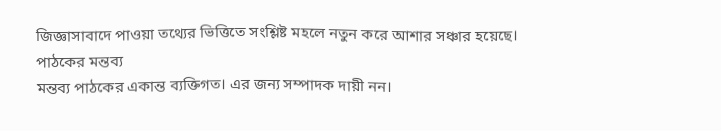জিজ্ঞাসাবাদে পাওয়া তথ্যের ভিত্তিতে সংশ্লিষ্ট মহলে নতুন করে আশার সঞ্চার হয়েছে।
পাঠকের মন্তব্য
মন্তব্য পাঠকের একান্ত ব্যক্তিগত। এর জন্য সম্পাদক দায়ী নন।